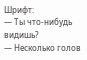Шрифт:
— Ты что-нибудь видишь?
— Несколько голов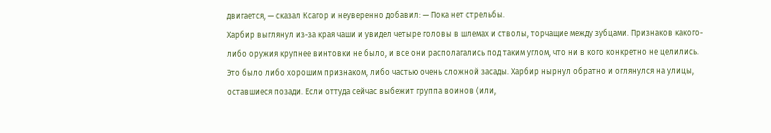двигается, — сказал Ксагор и неуверенно добавил: — Пока нет стрельбы.
Харбир выглянул из-за края чаши и увидел четыре головы в шлемах и стволы, торчащие между зубцами. Признаков какого-либо оружия крупнее винтовки не было, и все они располагались под таким углом, что ни в кого конкретно не целились. Это было либо хорошим признаком, либо частью очень сложной засады. Харбир нырнул обратно и оглянулся на улицы, оставшиеся позади. Если оттуда сейчас выбежит группа воинов (или,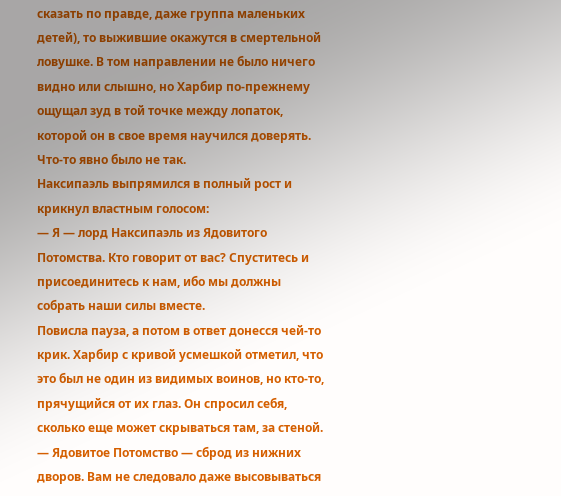сказать по правде, даже группа маленьких детей), то выжившие окажутся в смертельной ловушке. В том направлении не было ничего видно или слышно, но Харбир по-прежнему ощущал зуд в той точке между лопаток, которой он в свое время научился доверять. Что-то явно было не так.
Наксипаэль выпрямился в полный рост и крикнул властным голосом:
— Я — лорд Наксипаэль из Ядовитого Потомства. Кто говорит от вас? Спуститесь и присоединитесь к нам, ибо мы должны собрать наши силы вместе.
Повисла пауза, а потом в ответ донесся чей-то крик. Харбир с кривой усмешкой отметил, что это был не один из видимых воинов, но кто-то, прячущийся от их глаз. Он спросил себя, сколько еще может скрываться там, за стеной.
— Ядовитое Потомство — сброд из нижних дворов. Вам не следовало даже высовываться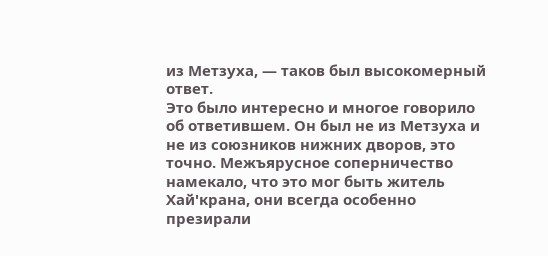из Метзуха, — таков был высокомерный ответ.
Это было интересно и многое говорило об ответившем. Он был не из Метзуха и не из союзников нижних дворов, это точно. Межъярусное соперничество намекало, что это мог быть житель Хай'крана, они всегда особенно презирали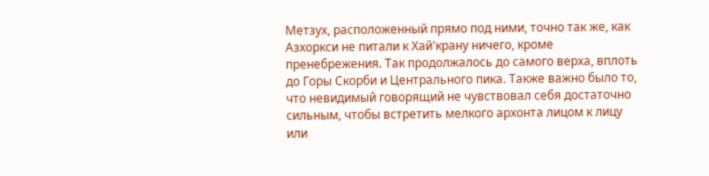Метзух, расположенный прямо под ними, точно так же, как Азхоркси не питали к Хай'крану ничего, кроме пренебрежения. Так продолжалось до самого верха, вплоть до Горы Скорби и Центрального пика. Также важно было то, что невидимый говорящий не чувствовал себя достаточно сильным, чтобы встретить мелкого архонта лицом к лицу или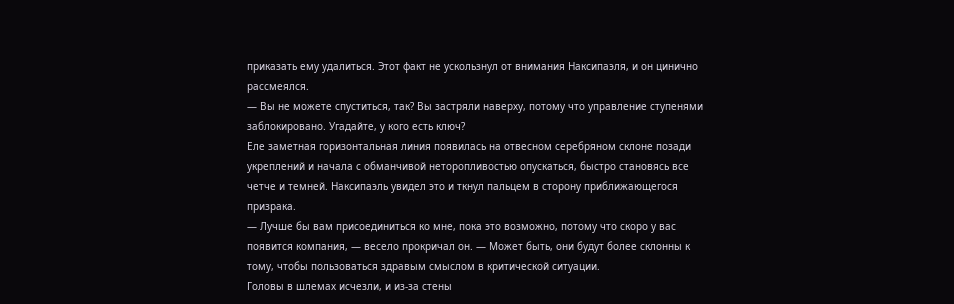приказать ему удалиться. Этот факт не ускользнул от внимания Наксипаэля, и он цинично рассмеялся.
— Вы не можете спуститься, так? Вы застряли наверху, потому что управление ступенями заблокировано. Угадайте, у кого есть ключ?
Еле заметная горизонтальная линия появилась на отвесном серебряном склоне позади укреплений и начала с обманчивой неторопливостью опускаться, быстро становясь все четче и темней. Наксипаэль увидел это и ткнул пальцем в сторону приближающегося призрака.
— Лучше бы вам присоединиться ко мне, пока это возможно, потому что скоро у вас появится компания, — весело прокричал он. — Может быть, они будут более склонны к тому, чтобы пользоваться здравым смыслом в критической ситуации.
Головы в шлемах исчезли, и из-за стены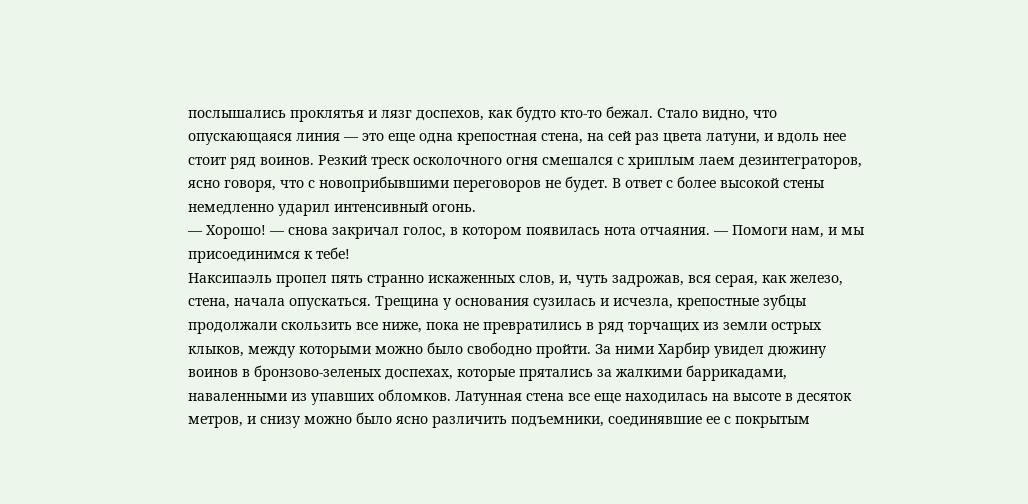послышались проклятья и лязг доспехов, как будто кто-то бежал. Стало видно, что опускающаяся линия — это еще одна крепостная стена, на сей раз цвета латуни, и вдоль нее стоит ряд воинов. Резкий треск осколочного огня смешался с хриплым лаем дезинтеграторов, ясно говоря, что с новоприбывшими переговоров не будет. В ответ с более высокой стены немедленно ударил интенсивный огонь.
— Хорошо! — снова закричал голос, в котором появилась нота отчаяния. — Помоги нам, и мы присоединимся к тебе!
Наксипаэль пропел пять странно искаженных слов, и, чуть задрожав, вся серая, как железо, стена, начала опускаться. Трещина у основания сузилась и исчезла, крепостные зубцы продолжали скользить все ниже, пока не превратились в ряд торчащих из земли острых клыков, между которыми можно было свободно пройти. За ними Харбир увидел дюжину воинов в бронзово-зеленых доспехах, которые прятались за жалкими баррикадами, наваленными из упавших обломков. Латунная стена все еще находилась на высоте в десяток метров, и снизу можно было ясно различить подъемники, соединявшие ее с покрытым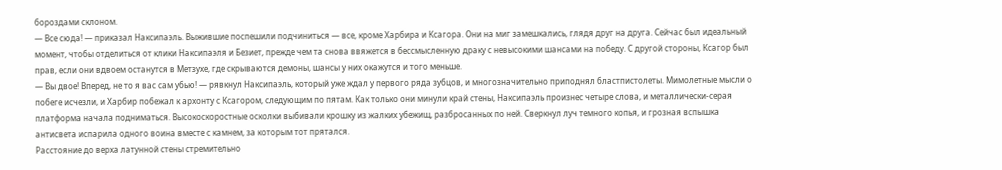бороздами склоном.
— Все сюда! — приказал Наксипаэль. Выжившие поспешили подчиниться — все, кроме Харбира и Ксагора. Они на миг замешкались, глядя друг на друга. Сейчас был идеальный момент, чтобы отделиться от клики Наксипаэля и Безиет, прежде чем та снова ввяжется в бессмысленную драку с невысокими шансами на победу. С другой стороны, Ксагор был прав, если они вдвоем останутся в Метзухе, где скрываются демоны, шансы у них окажутся и того меньше.
— Вы двое! Вперед, не то я вас сам убью! — рявкнул Наксипаэль, который уже ждал у первого ряда зубцов, и многозначительно приподнял бластпистолеты. Мимолетные мысли о побеге исчезли, и Харбир побежал к архонту с Ксагором, следующим по пятам. Как только они минули край стены, Наксипаэль произнес четыре слова, и металлически-серая платформа начала подниматься. Высокоскоростные осколки выбивали крошку из жалких убежищ, разбросанных по ней. Сверкнул луч темного копья, и грозная вспышка антисвета испарила одного воина вместе с камнем, за которым тот прятался.
Расстояние до верха латунной стены стремительно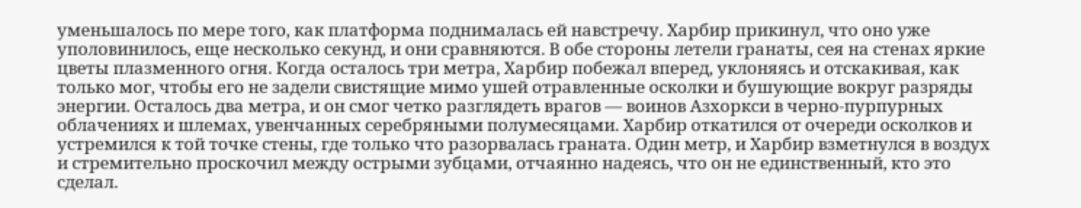уменьшалось по мере того, как платформа поднималась ей навстречу. Харбир прикинул, что оно уже уполовинилось, еще несколько секунд, и они сравняются. В обе стороны летели гранаты, сея на стенах яркие цветы плазменного огня. Когда осталось три метра, Харбир побежал вперед, уклоняясь и отскакивая, как только мог, чтобы его не задели свистящие мимо ушей отравленные осколки и бушующие вокруг разряды энергии. Осталось два метра, и он смог четко разглядеть врагов — воинов Азхоркси в черно-пурпурных облачениях и шлемах, увенчанных серебряными полумесяцами. Харбир откатился от очереди осколков и устремился к той точке стены, где только что разорвалась граната. Один метр, и Харбир взметнулся в воздух и стремительно проскочил между острыми зубцами, отчаянно надеясь, что он не единственный, кто это сделал.